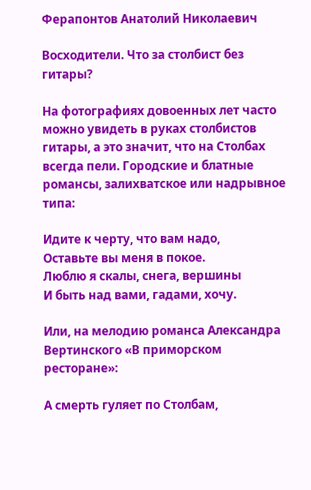Ферапонтов Анатолий Николаевич

Восходители. Что за столбист без гитары?

На фотографиях довоенных лет часто можно увидеть в руках столбистов гитары, а это значит, что на Столбах всегда пели. Городские и блатные романсы, залихватское или надрывное типа:

Идите к черту, что вам надо,
Оставьте вы меня в покое.
Люблю я скалы, снега, вершины
И быть над вами, гадами, хочу.

Или, на мелодию романса Александра Вертинского «В приморском ресторане»:

А смерть гуляет по Столбам,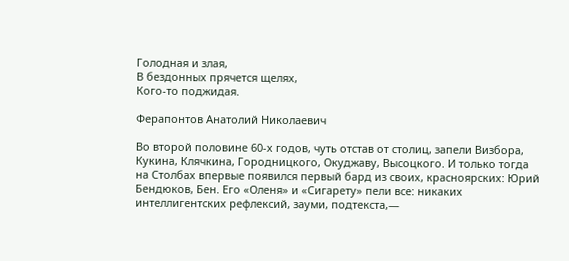Голодная и злая,
В бездонных прячется щелях,
Кого-то поджидая.

Ферапонтов Анатолий Николаевич

Во второй половине 60-х годов, чуть отстав от столиц, запели Визбора, Кукина, Клячкина, Городницкого, Окуджаву, Высоцкого. И только тогда на Столбах впервые появился первый бард из своих, красноярских: Юрий Бендюков, Бен. Его «Оленя» и «Сигарету» пели все: никаких интеллигентских рефлексий, зауми, подтекста,—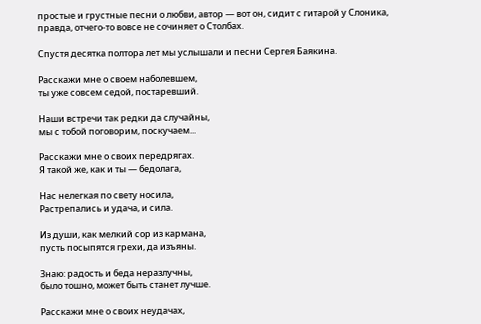простые и грустные песни о любви, автор — вот он, сидит с гитарой у Слоника, правда, отчего-то вовсе не сочиняет о Столбах.

Спустя десятка полтора лет мы услышали и песни Сергея Баякина.

Расскажи мне о своем наболевшем,
ты уже совсем седой, постаревший.

Наши встречи так редки да случайны,
мы с тобой поговорим, поскучаем...

Расскажи мне о своих передрягах.
Я такой же, как и ты — бедолага,

Нас нелегкая по свету носила,
Растрепались и удача, и сила.

Из души, как мелкий сор из кармана,
пусть посыпятся грехи, да изъяны.

Знаю: радость и беда неразлучны,
было тошно, может быть станет лучше.

Расскажи мне о своих неудачах,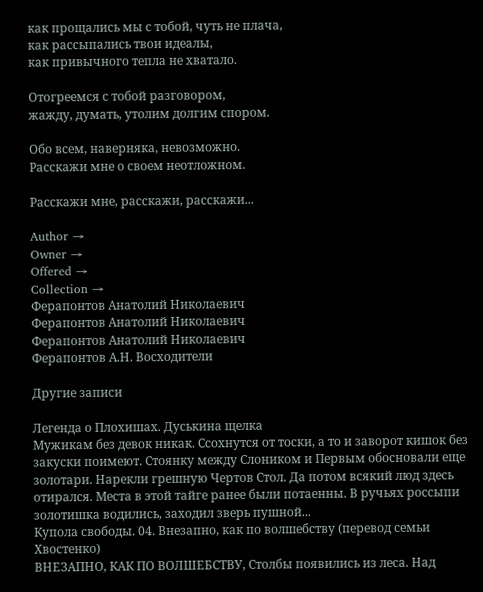как прощались мы с тобой, чуть не плача,
как рассыпались твои идеалы,
как привычного тепла не хватало.

Отогреемся с тобой разговором,
жажду, думать, утолим долгим спором.

Обо всем, наверняка, невозможно.
Расскажи мне о своем неотложном.

Расскажи мне, расскажи, расскажи...

Author →
Owner →
Offered →
Collection →
Ферапонтов Анатолий Николаевич
Ферапонтов Анатолий Николаевич
Ферапонтов Анатолий Николаевич
Ферапонтов А.Н. Восходители

Другие записи

Легенда о Плохишах. Дуськина щелка
Мужикам без девок никак. Ссохнутся от тоски, а то и заворот кишок без закуски поимеют. Стоянку между Слоником и Первым обосновали еще золотари. Нарекли грешную Чертов Стол. Да потом всякий люд здесь отирался. Места в этой тайге ранее были потаенны. В ручьях россыпи золотишка водились, заходил зверь пушной...
Купола свободы. 04. Внезапно, как по волшебству (перевод семьи Хвостенко)
ВНЕЗАПНО, КАК ПО ВОЛШЕБСТВУ, Столбы появились из леса. Над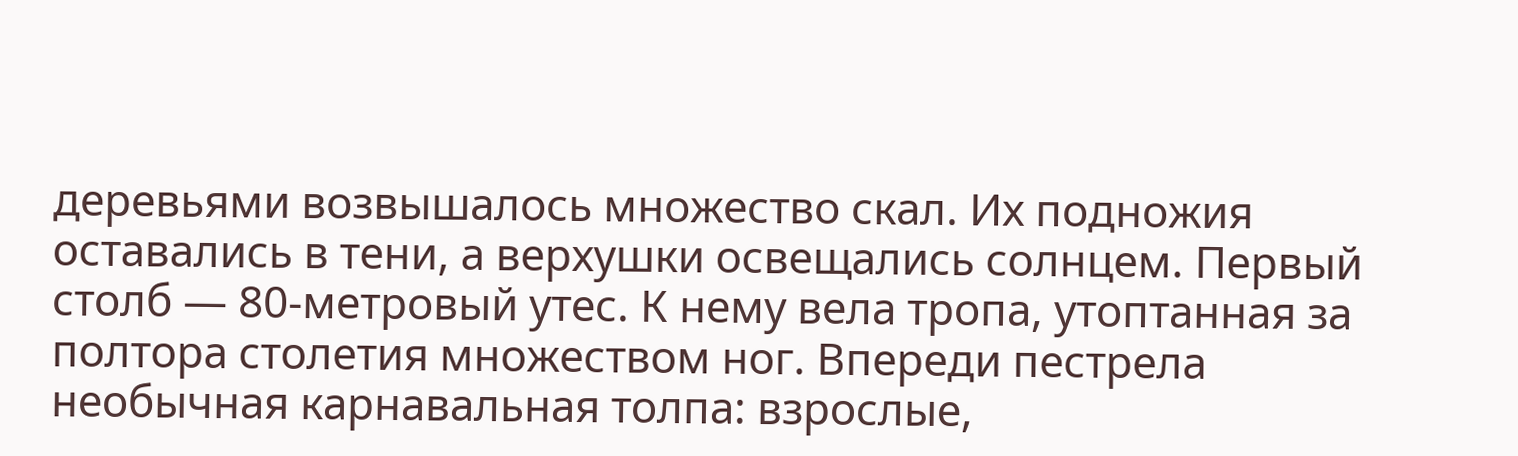деревьями возвышалось множество скал. Их подножия оставались в тени, а верхушки освещались солнцем. Первый столб — 80-метровый утес. К нему вела тропа, утоптанная за полтора столетия множеством ног. Впереди пестрела необычная карнавальная толпа: взрослые,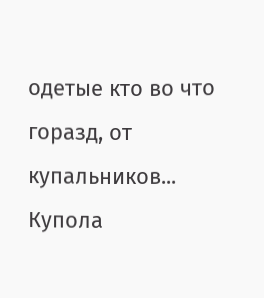одетые кто во что горазд, от купальников...
Купола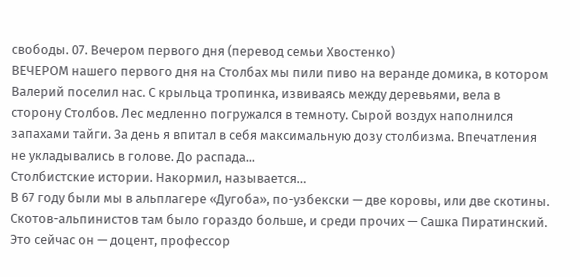свободы. 07. Вечером первого дня (перевод семьи Хвостенко)
ВЕЧЕРОМ нашего первого дня на Столбах мы пили пиво на веранде домика, в котором Валерий поселил нас. С крыльца тропинка, извиваясь между деревьями, вела в сторону Столбов. Лес медленно погружался в темноту. Сырой воздух наполнился запахами тайги. За день я впитал в себя максимальную дозу столбизма. Впечатления не укладывались в голове. До распада...
Столбистские истории. Накормил, называется…
В 67 году были мы в альплагере «Дугоба», по-узбекски — две коровы, или две скотины. Скотов-альпинистов там было гораздо больше, и среди прочих — Сашка Пиратинский. Это сейчас он — доцент, профессор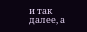и так далее, а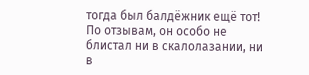тогда был балдёжник ещё тот! По отзывам, он особо не блистал ни в скалолазании, ни в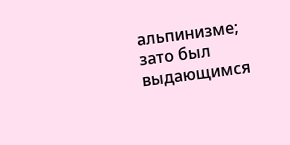альпинизме; зато был выдающимся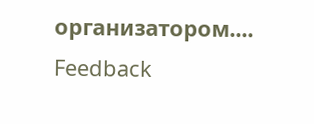организатором....
Feedback